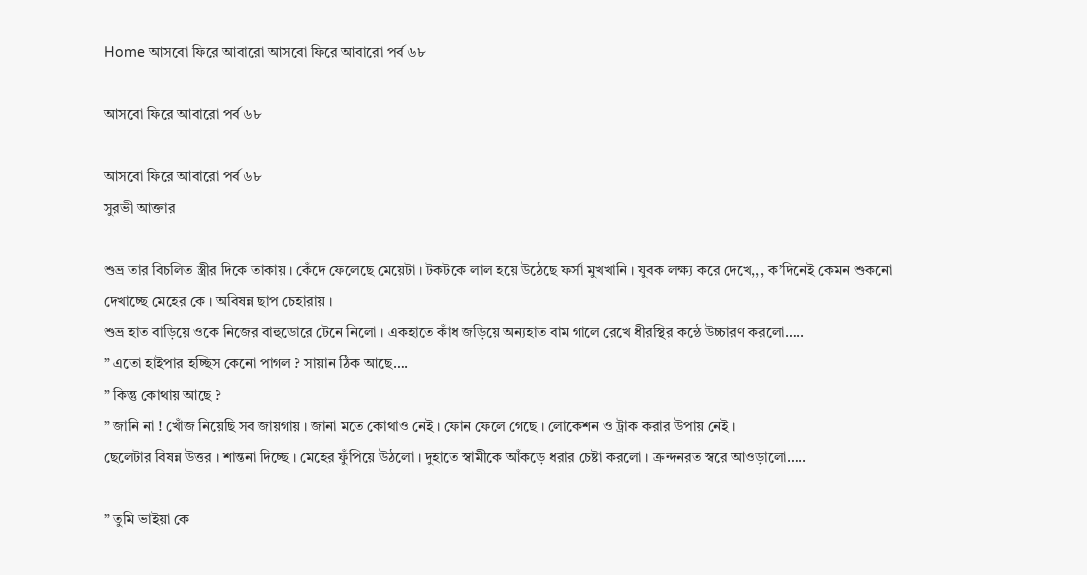Home আসবো ফিরে আবারো আসবো ফিরে আবারো পর্ব ৬৮

আসবো ফিরে আবারো পর্ব ৬৮

আসবো ফিরে আবারো পর্ব ৬৮
সুরভী আক্তার

শুভ্র তার বিচলিত স্ত্রীর দিকে তাকায় । কেঁদে ফেলেছে মেয়েটা । টকটকে লাল হয়ে উঠেছে ফর্সা মুখখানি । যুবক লক্ষ্য করে দেখে,,, ক’দিনেই কেমন শুকনো দেখাচ্ছে মেহের কে । অবিষন্ন ছাপ চেহারায় ।
শুভ্র হাত বাড়িয়ে ওকে নিজের বাহুডোরে টেনে নিলো । একহাতে কাঁধ জড়িয়ে অন্যহাত বাম গালে রেখে ধীরস্থির কন্ঠে উচ্চারণ করলো…..
” এতো হাইপার হচ্ছিস কেনো পাগল ? সায়ান ঠিক আছে….
” কিন্তু কোথায় আছে ?
” জানি না ! খোঁজ নিয়েছি সব জায়গায় । জানা মতে কোথাও নেই । ফোন ফেলে গেছে । লোকেশন ও ট্রাক করার উপায় নেই ।
ছেলেটার বিষন্ন উত্তর । শান্তনা দিচ্ছে । মেহের ফুঁপিয়ে উঠলো । দুহাতে স্বামীকে আঁকড়ে ধরার চেষ্টা করলো । ক্রন্দনরত স্বরে আওড়ালো…..

” তুমি ভাইয়া কে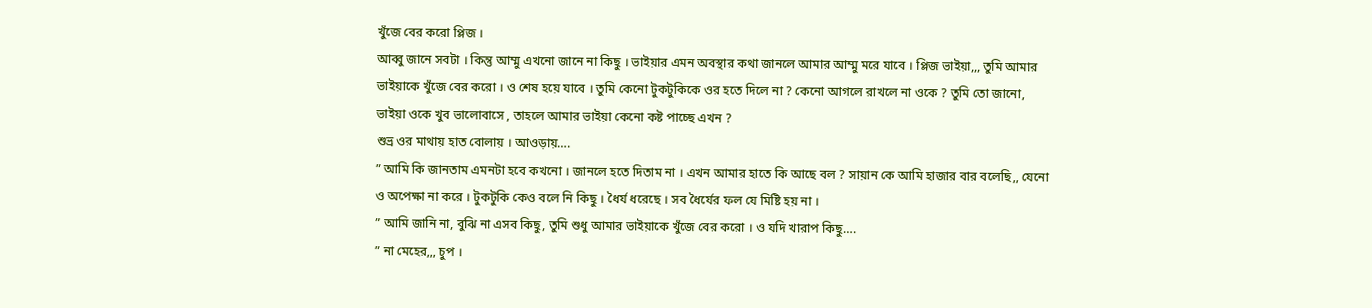খুঁজে বের করো প্লিজ ।
আব্বু জানে সবটা । কিন্তু আম্মু এখনো জানে না কিছু । ভাইয়ার এমন অবস্থার কথা জানলে আমার আম্মু মরে যাবে । প্লিজ ভাইয়া,,, তুমি আমার ভাইয়াকে খুঁজে বের করো । ও শেষ হয়ে যাবে । তুমি কেনো টুকটুকিকে ওর হতে দিলে না ? কেনো আগলে রাখলে না ওকে ? তুমি তো জানো, ভাইয়া ওকে খুব ভালোবাসে , তাহলে আমার ভাইয়া কেনো কষ্ট পাচ্ছে এখন ?
শুভ্র ওর মাথায় হাত বোলায় ‌। আওড়ায়….
” আমি কি জানতাম এমনটা হবে কখনো । জানলে হতে দিতাম না । এখন আমার হাতে কি আছে বল ? সায়ান কে আমি হাজার বার বলেছি,, যেনো ও অপেক্ষা না করে । টুকটুকি কেও বলে নি কিছু । ধৈর্য ধরেছে । সব ধৈর্যের ফল যে মিষ্টি হয় না ।
” আমি জানি না, বুঝি না এসব কিছু, তুমি শুধু আমার ভাইয়াকে খুঁজে বের করো । ও যদি খারাপ কিছু….
” না মেহের,,, চুপ ।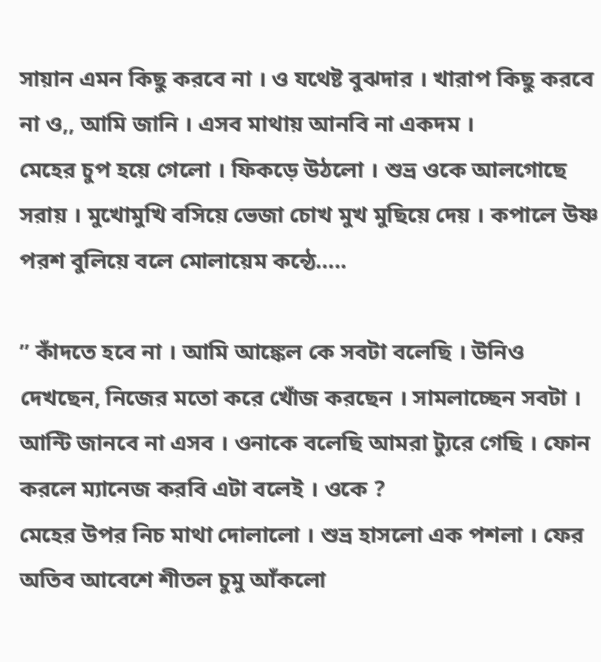সায়ান এমন কিছু করবে না । ও যথেষ্ট বুঝদার । খারাপ কিছু করবে না ও,, আমি জানি । এসব মাথায় আনবি না একদম ।
মেহের চুপ হয়ে গেলো । ফিকড়ে উঠলো । শুভ্র ওকে আলগোছে সরায় । মুখোমুখি বসিয়ে ভেজা চোখ মুখ মুছিয়ে দেয় । কপালে উষ্ণ পরশ বুলিয়ে বলে মোলায়েম কন্ঠে…..

” কাঁদতে হবে না । আমি আঙ্কেল কে সবটা বলেছি । উনিও দেখছেন, নিজের মতো করে খোঁজ করছেন । সামলাচ্ছেন সবটা । আন্টি জানবে না এসব । ওনাকে বলেছি আমরা ট্যুরে গেছি । ফোন করলে ম্যানেজ করবি এটা বলেই । ওকে ?
মেহের উপর নিচ মাথা দোলালো । শুভ্র হাসলো এক পশলা । ফের অতিব আবেশে শীতল চুমু আঁকলো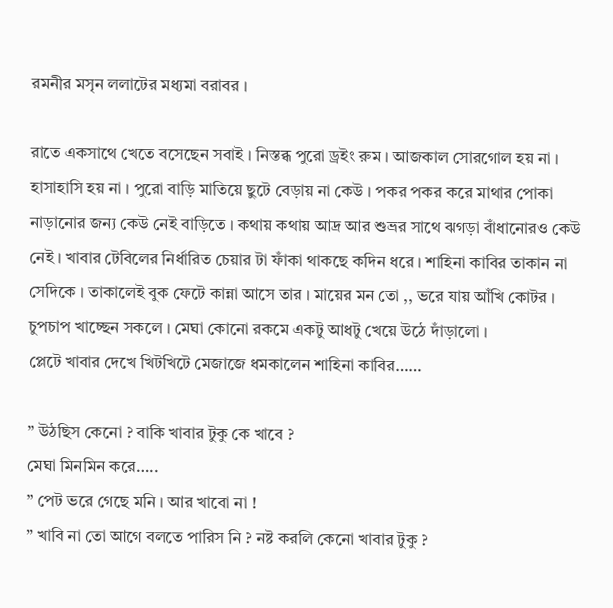রমনীর মসৃন ললাটের মধ্যমা বরাবর ।

রাতে একসাথে খেতে বসেছেন সবাই । নিস্তব্ধ পুরো ড্রইং রুম । আজকাল সোরগোল হয় না । হাসাহাসি হয় না । পুরো বাড়ি মাতিয়ে ছুটে বেড়ায় না কেউ । পকর পকর করে মাথার পোকা নাড়ানোর জন্য কেউ নেই বাড়িতে । কথায় কথায় আদ্র আর শুভ্রর সাথে ঝগড়া বাঁধানোরও কেউ নেই । খাবার টেবিলের নির্ধারিত চেয়ার টা ফাঁকা থাকছে কদিন ধরে । শাহিনা কাবির তাকান না সেদিকে । তাকালেই বুক ফেটে কান্না আসে তার । মায়ের মন তো ,, ভরে যায় আঁখি কোটর ।
চুপচাপ খাচ্ছেন সকলে । মেঘা কোনো রকমে একটু আধটু খেয়ে উঠে দাঁড়ালো ।
প্লেটে খাবার দেখে খিটখিটে মেজাজে ধমকালেন শাহিনা কাবির……

” উঠছিস কেনো ? বাকি খাবার টুকু কে খাবে ?
মেঘা মিনমিন করে…..
” পেট ভরে গেছে মনি । আর খাবো না !
” খাবি না তো আগে বলতে পারিস নি ? নষ্ট করলি কেনো খাবার টুকু ?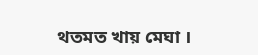থতমত খায় মেঘা ।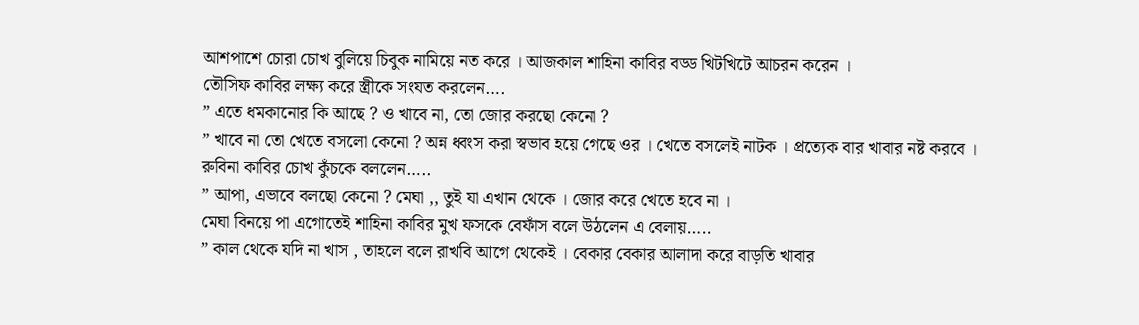আশপাশে চোরা চোখ বুলিয়ে চিবুক নামিয়ে নত করে । আজকাল শাহিনা কাবির বড্ড খিটখিটে আচরন করেন ।
তৌসিফ কাবির লক্ষ্য করে স্ত্রীকে সংযত করলেন….
” এতে ধমকানোর কি আছে ? ও খাবে না, তো জোর করছো কেনো ?
” খাবে না তো খেতে বসলো কেনো ? অন্ন ধ্বংস করা স্বভাব হয়ে গেছে ওর । খেতে বসলেই নাটক । প্রত্যেক বার খাবার নষ্ট করবে ।
রুবিনা কাবির চোখ কুঁচকে বললেন…..
” আপা, এভাবে বলছো কেনো ? মেঘা ,, তুই যা এখান থেকে । জোর করে খেতে হবে না ।
মেঘা বিনয়ে পা এগোতেই শাহিনা কাবির মুখ ফসকে বেফাঁস বলে উঠলেন এ বেলায়…..
” কাল থেকে যদি না খাস , তাহলে বলে রাখবি আগে থেকেই । বেকার বেকার আলাদা করে বাড়তি খাবার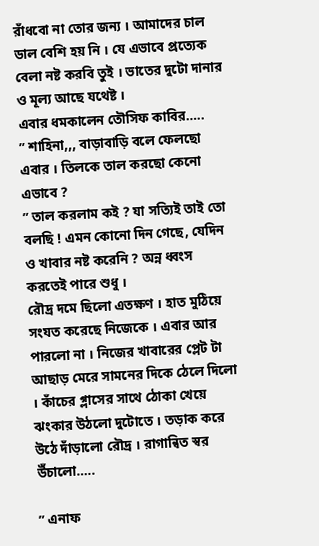রাঁধবো না তোর জন্য । আমাদের চাল ডাল বেশি হয় নি । যে এভাবে প্রত্যেক বেলা নষ্ট করবি তুই । ভাতের দুটো দানার ও মূল্য আছে যথেষ্ট ।
এবার ধমকালেন তৌসিফ কাবির…..
” শাহিনা,,, বাড়াবাড়ি বলে ফেলছো এবার । তিলকে তাল করছো কেনো এভাবে ?
” তাল করলাম কই ? যা সত্যিই তাই তো বলছি ! এমন কোনো দিন গেছে, যেদিন ও খাবার নষ্ট করেনি ? অন্ন ধ্বংস করতেই পারে শুধু ।
রৌদ্র দমে ছিলো এতক্ষণ । হাত মুঠিয়ে সংযত করেছে নিজেকে । এবার আর পারলো না । নিজের খাবারের প্লেট টা আছাড় মেরে সামনের দিকে ঠেলে দিলো । কাঁচের গ্লাসের সাথে ঠোকা খেয়ে ঝংকার উঠলো দুটোতে । তড়াক করে উঠে দাঁড়ালো রৌদ্র । রাগান্বিত স্বর উঁচালো…..

” এনাফ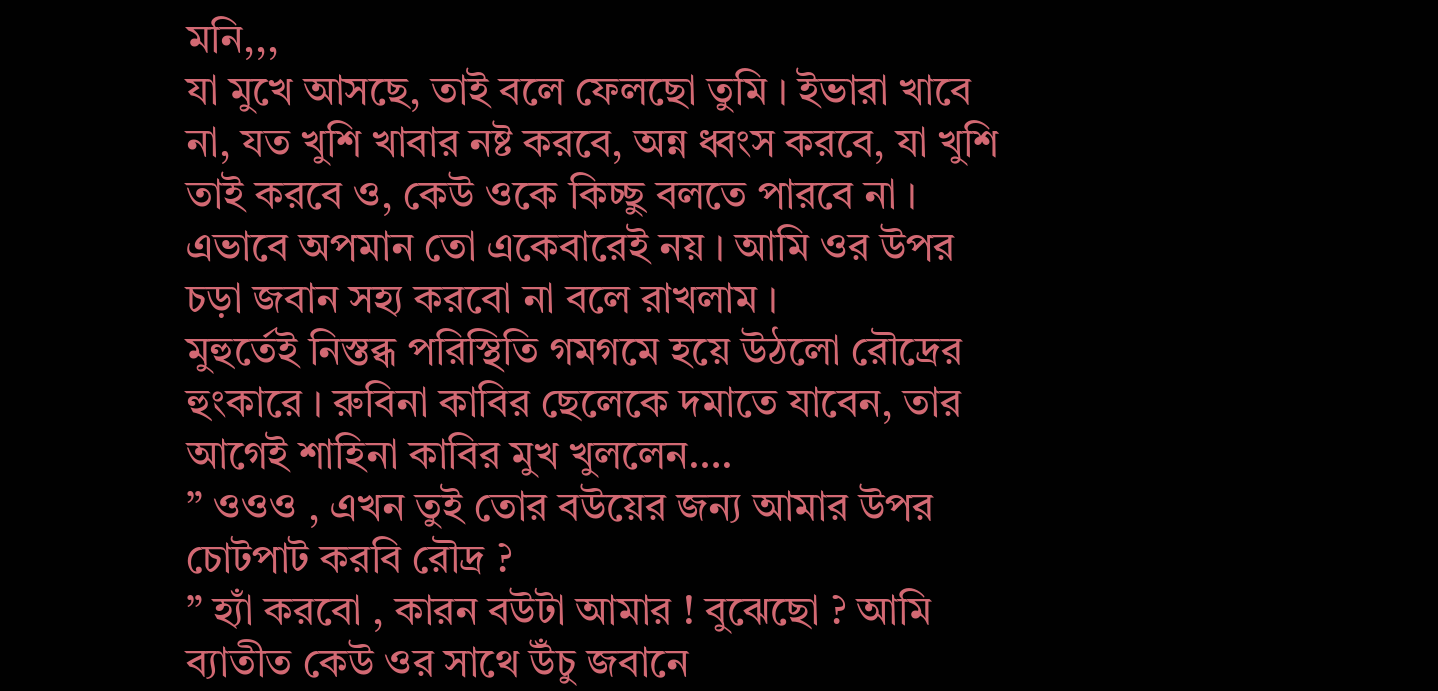মনি,,,
যা মুখে আসছে, তাই বলে ফেলছো তুমি । ইভারা খাবে না, যত খুশি খাবার নষ্ট করবে, অন্ন ধ্বংস করবে, যা খুশি তাই করবে ও, কেউ ওকে কিচ্ছু বলতে পারবে না । এভাবে অপমান তো একেবারেই নয় । আমি ওর উপর চড়া জবান সহ্য করবো না বলে রাখলাম ।
মুহুর্তেই নিস্তব্ধ পরিস্থিতি গমগমে হয়ে উঠলো রৌদ্রের হুংকারে । রুবিনা কাবির ছেলেকে দমাতে যাবেন, তার আগেই শাহিনা কাবির মুখ খুললেন….
” ওওও , এখন তুই তোর বউয়ের জন্য আমার উপর চোটপাট করবি রৌদ্র ?
” হ্যাঁ করবো , কারন বউটা আমার ! বুঝেছো ? আমি ব্যাতীত কেউ ওর সাথে উঁচু জবানে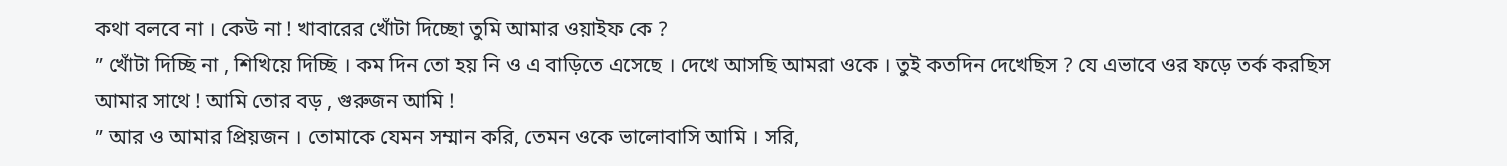কথা বলবে না । কেউ না ! খাবারের খোঁটা দিচ্ছো তুমি আমার ওয়াইফ কে ?
” খোঁটা দিচ্ছি না , শিখিয়ে দিচ্ছি । কম দিন তো হয় নি ও এ বাড়িতে এসেছে । দেখে আসছি আমরা ওকে । তুই কতদিন দেখেছিস ? যে এভাবে ওর ফড়ে তর্ক করছিস আমার সাথে ! আমি তোর বড় , গুরুজন আমি !
” আর ও আমার প্রিয়জন । তোমাকে যেমন সম্মান করি, তেমন ওকে ভালোবাসি আমি । সরি,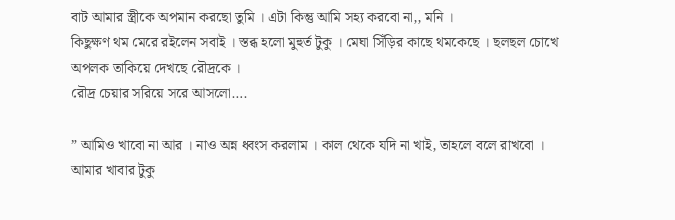বাট আমার স্ত্রীকে অপমান করছো তুমি । এটা কিন্তু আমি সহ্য করবো না,, মনি ।
কিছুক্ষণ থম মেরে রইলেন সবাই । স্তব্ধ হলো মুহুর্ত টুকু । মেঘা সিঁড়ির কাছে থমকেছে । ছলছল চোখে অপলক তাকিয়ে দেখছে রৌদ্রকে ।
রৌদ্র চেয়ার সরিয়ে সরে আসলো….

” আমিও খাবো না আর । নাও অন্ন ধ্বংস করলাম । কাল থেকে যদি না খাই, তাহলে বলে রাখবো । আমার খাবার টুকু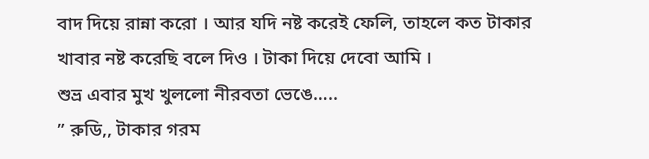বাদ দিয়ে রান্না করো । আর যদি নষ্ট করেই ফেলি, তাহলে কত টাকার খাবার নষ্ট করেছি বলে দিও । টাকা দিয়ে দেবো আমি ।
শুভ্র এবার মুখ খুললো নীরবতা ভেঙে…..
” রুডি,, টাকার গরম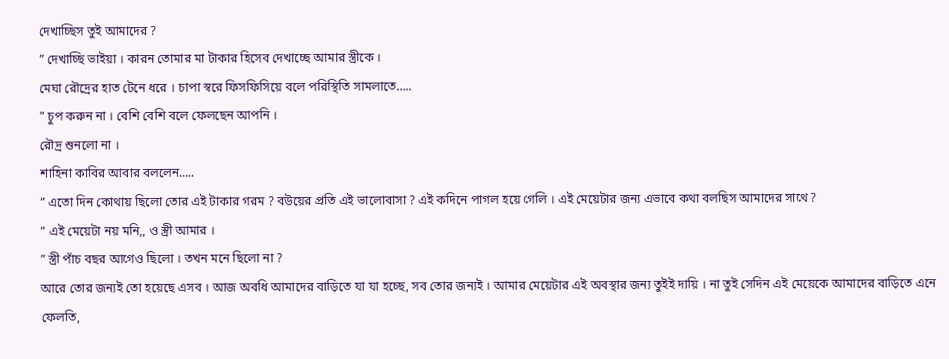দেখাচ্ছিস তুই আমাদের ?
” দেখাচ্ছি ভাইয়া । কারন তোমার মা টাকার হিসেব দেখাচ্ছে আমার স্ত্রীকে ।
মেঘা রৌদ্রের হাত টেনে ধরে । চাপা স্বরে ফিসফিসিয়ে বলে পরিস্থিতি সামলাতে…..
” চুপ করুন না । বেশি বেশি বলে ফেলছেন আপনি ।
রৌদ্র শুনলো না ।
শাহিনা কাবির আবার বললেন…..
” এতো দিন কোথায় ছিলো তোর এই টাকার গরম ? বউয়ের প্রতি এই ভালোবাসা ? এই কদিনে পাগল হয়ে গেলি । এই মেয়েটার জন্য এভাবে কথা বলছিস আমাদের সাথে ?
” এই মেয়েটা নয় মনি,, ও স্ত্রী আমার ।
” স্ত্রী পাঁচ বছর আগেও ছিলো । তখন মনে ছিলো না ?
আরে তোর জন্যই তো হয়েছে এসব । আজ অবধি আমাদের বাড়িতে যা যা হচ্ছে, সব তোর জন্যই । আমার মেয়েটার এই অবস্থার জন্য তুইই দায়ি । না তুই সেদিন এই মেয়েকে আমাদের বাড়িতে এনে ফেলতি,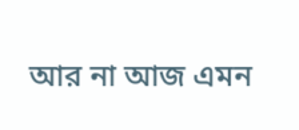আর না আজ এমন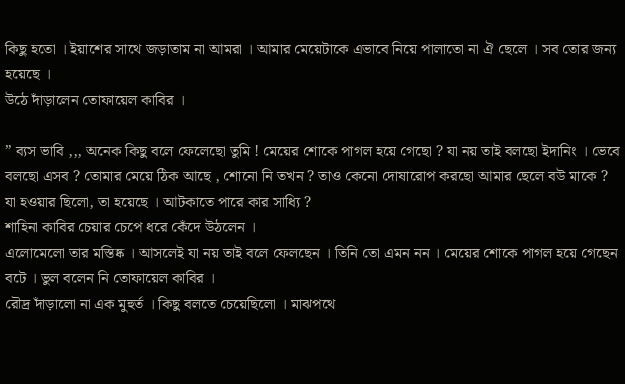কিছু হতো । ইয়াশের সাথে জড়াতাম না আমরা । আমার মেয়েটাকে এভাবে নিয়ে পালাতো না ঐ ছেলে । সব তোর জন্য হয়েছে ।
উঠে দাঁড়ালেন তোফায়েল কাবির ।

” ব্যস ভাবি ,,, অনেক কিছু বলে ফেলেছো তুমি ! মেয়ের শোকে পাগল হয়ে গেছো ? যা নয় তাই বলছো ইদানিং । ভেবে বলছো এসব ? তোমার মেয়ে ঠিক আছে , শোনো নি তখন ? তাও কেনো দোষারোপ করছো আমার ছেলে বউ মাকে ? যা হওয়ার ছিলো, তা হয়েছে । আটকাতে পারে কার সাধ্যি ?
শাহিনা কাবির চেয়ার চেপে ধরে কেঁদে উঠলেন ।
এলোমেলো তার মস্তিষ্ক । আসলেই যা নয় তাই বলে ফেলছেন । তিনি তো এমন নন । মেয়ের শোকে পাগল হয়ে গেছেন বটে । ভুল বলেন নি তোফায়েল কাবির ।
রৌদ্র দাঁড়ালো না এক মুহুর্ত । কিছু বলতে চেয়েছিলো । মাঝপথে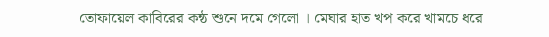তোফায়েল কাবিরের কন্ঠ শুনে দমে গেলো । মেঘার হাত খপ করে খামচে ধরে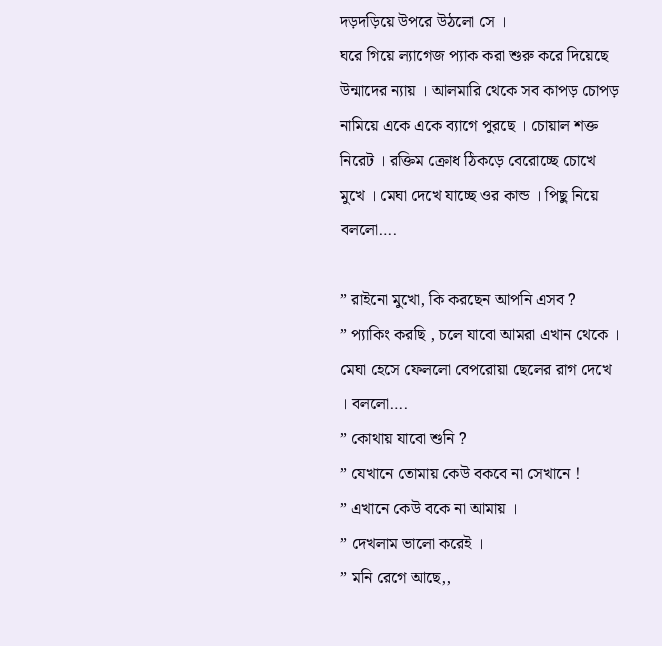দড়দড়িয়ে উপরে উঠলো সে ।
ঘরে গিয়ে ল্যাগেজ প্যাক করা শুরু করে দিয়েছে উন্মাদের ন্যায় । আলমারি থেকে সব কাপড় চোপড় নামিয়ে একে একে ব্যাগে পুরছে । চোয়াল শক্ত নিরেট । রক্তিম ক্রোধ ঠিকড়ে বেরোচ্ছে চোখে মুখে । মেঘা দেখে যাচ্ছে ওর কান্ড । পিছু নিয়ে বললো….

” রাইনো মুখো, কি করছেন আপনি এসব ?
” প্যাকিং করছি , চলে যাবো আমরা এখান থেকে ।
মেঘা হেসে ফেললো বেপরোয়া ছেলের রাগ দেখে । বললো….
” কোথায় যাবো শুনি ?
” যেখানে তোমায় কেউ বকবে না সেখানে !
” এখানে কেউ বকে না আমায় ।
” দেখলাম ভালো করেই ‌।
” মনি রেগে আছে,,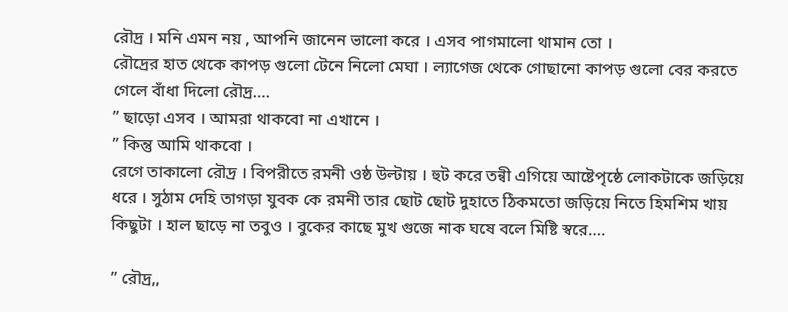রৌদ্র । মনি এমন নয় , আপনি জানেন ভালো করে । এসব পাগমালো থামান তো ।
রৌদ্রের হাত থেকে কাপড় গুলো টেনে নিলো মেঘা । ল্যাগেজ থেকে গোছানো কাপড় গুলো বের করতে গেলে বাঁধা দিলো রৌদ্র….
” ছাড়ো এসব । আমরা থাকবো না এখানে ।
” কিন্তু আমি থাকবো ।
রেগে তাকালো রৌদ্র । বিপরীতে রমনী ওষ্ঠ উল্টায় । হুট করে তন্বী এগিয়ে আষ্টেপৃষ্ঠে লোকটাকে জড়িয়ে ধরে । সুঠাম দেহি তাগড়া যুবক কে রমনী তার ছোট ছোট দুহাতে ঠিকমতো জড়িয়ে নিতে হিমশিম খায় কিছুটা । হাল ছাড়ে না তবুও । বুকের কাছে মুখ গুজে নাক ঘষে বলে মিষ্টি স্বরে….

” রৌদ্র,,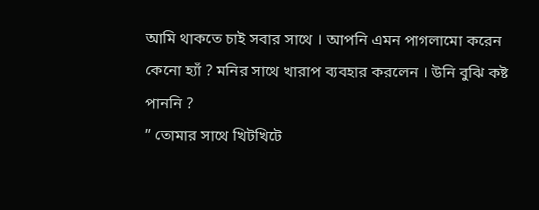আমি থাকতে চাই সবার সাথে । আপনি এমন পাগলামো করেন কেনো হ্যাঁ ? মনির সাথে খারাপ ব্যবহার করলেন । উনি বুঝি কষ্ট পাননি ?
” তোমার সাথে খিটখিটে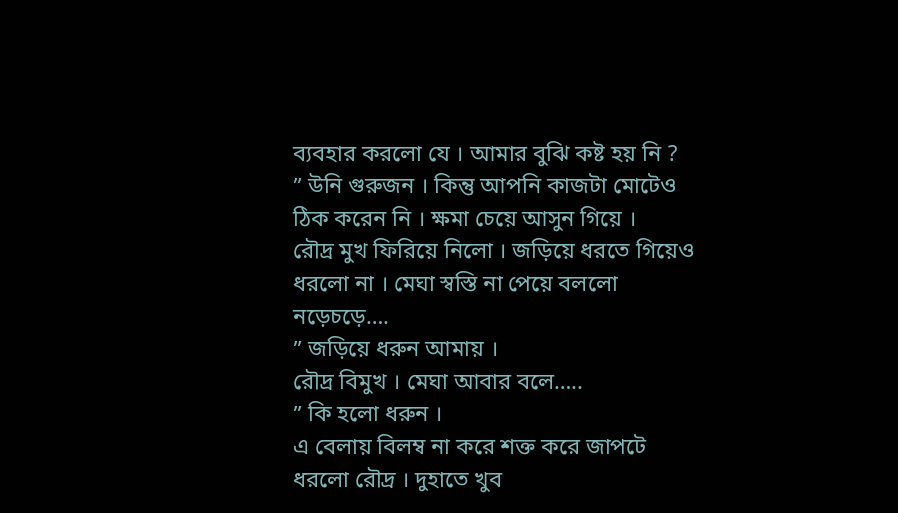ব্যবহার করলো যে । আমার বুঝি কষ্ট হয় নি ?
” উনি গুরুজন । কিন্তু আপনি কাজটা মোটেও ঠিক করেন নি ‌। ক্ষমা চেয়ে আসুন গিয়ে ।
রৌদ্র মুখ ফিরিয়ে নিলো । জড়িয়ে ধরতে গিয়েও ধরলো না । মেঘা স্বস্তি না পেয়ে বললো নড়েচড়ে….
” জড়িয়ে ধরুন আমায় ।
রৌদ্র বিমুখ । মেঘা আবার বলে…..
” কি হলো ধরুন ।
এ বেলায় বিলম্ব না করে শক্ত করে জাপটে ধরলো রৌদ্র । দুহাতে খুব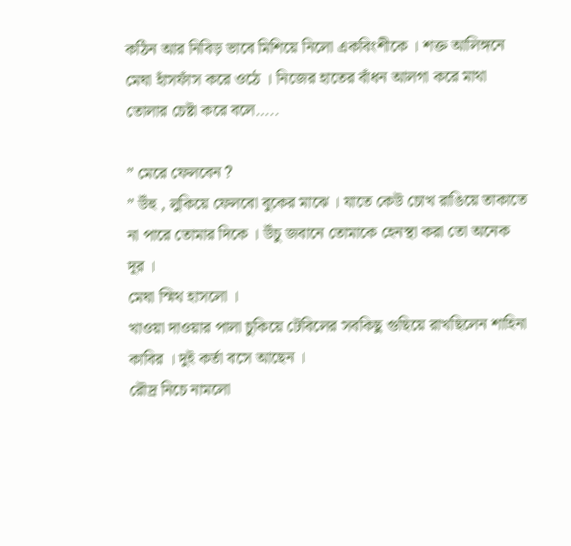কঠিন আর নিবিড় ভাবে মিশিয়ে নিলো একবিংশীকে । শক্ত আলিঙ্গনে মেঘা হাঁসফাঁস করে ওঠে । নিজের হাতের বাঁধন আলগা করে মাথা তোলার চেষ্টা করে বলে…..

” মেরে ফেলবেন ?
” উঁহু , লুকিয়ে ফেলবো বুকের মাঝে । যাতে কেউ চোখ রাঙিয়ে তাকাতে না পারে তোমার দিকে । উঁচু জবানে তোমাকে হেনস্থা করা তো অনেক দূর ।
মেঘা স্মিথ হাসলো ।
খাওয়া দাওয়ার পালা চুকিয়ে টেবিলের সবকিছু গুছিয়ে রাখছিলেন শাহিনা কাবির । দুই কর্তা বসে আছেন ।
রৌদ্র নিচে নামলো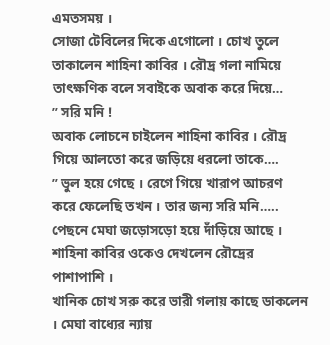এমতসময় ।
সোজা টেবিলের দিকে এগোলো । চোখ তুলে তাকালেন শাহিনা কাবির । রৌদ্র গলা নামিয়ে তাৎক্ষণিক বলে সবাইকে অবাক করে দিয়ে…
” সরি মনি !
অবাক লোচনে চাইলেন শাহিনা কাবির । রৌদ্র গিয়ে আলতো করে জড়িয়ে ধরলো তাকে….
” ভুল হয়ে গেছে । রেগে গিয়ে খারাপ আচরণ করে ফেলেছি তখন । তার জন্য সরি মনি…..
পেছনে মেঘা জড়োসড়ো হয়ে দাঁড়িয়ে আছে । শাহিনা কাবির ওকেও দেখলেন রৌদ্রের পাশাপাশি ।
খানিক চোখ সরু করে ভারী গলায় কাছে ডাকলেন । মেঘা বাধ্যের ন্যায়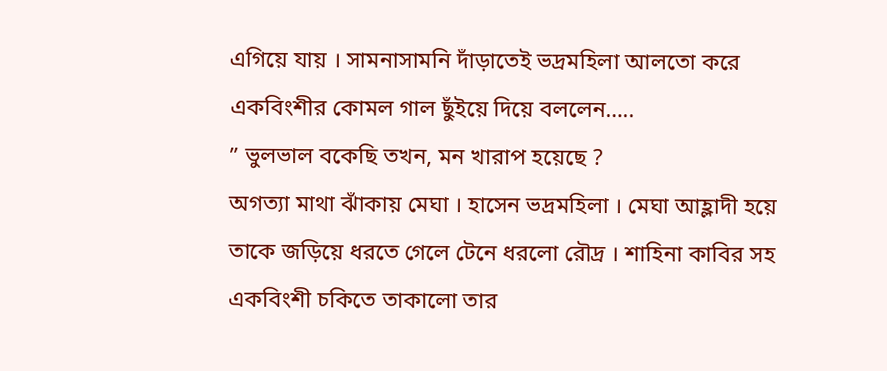এগিয়ে যায় । সামনাসামনি দাঁড়াতেই ভদ্রমহিলা আলতো করে একবিংশীর কোমল গাল ছুঁইয়ে দিয়ে বললেন…..
” ভুলভাল বকেছি তখন, মন খারাপ হয়েছে ?
অগত্যা মাথা ঝাঁকায় মেঘা । হাসেন ভদ্রমহিলা । মেঘা আহ্লাদী হয়ে তাকে জড়িয়ে ধরতে গেলে টেনে ধরলো রৌদ্র । শাহিনা কাবির সহ একবিংশী চকিতে তাকালো তার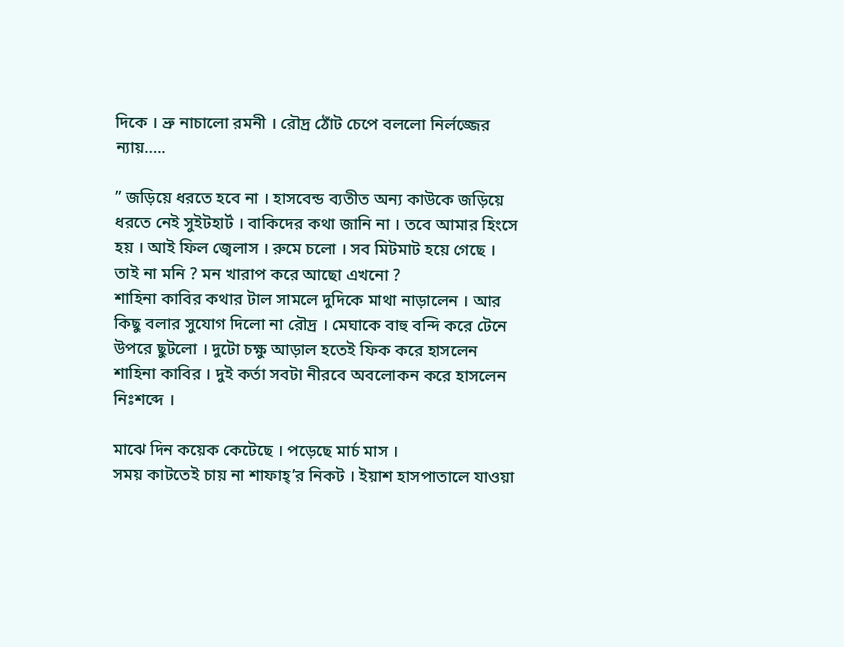দিকে । ভ্রু নাচালো রমনী । রৌদ্র ঠোঁট চেপে বললো নির্লজ্জের ন্যায়…..

” জড়িয়ে ধরতে হবে না । হাসবেন্ড ব্যতীত অন্য কাউকে জড়িয়ে ধরতে নেই সুইটহার্ট । বাকিদের কথা জানি না । তবে আমার হিংসে হয় । আই ফিল জ্বেলাস । রুমে চলো । সব মিটমাট হয়ে গেছে । তাই না মনি ? মন খারাপ করে আছো এখনো ?
শাহিনা কাবির কথার টাল সামলে দুদিকে মাথা নাড়ালেন । আর কিছু বলার সুযোগ দিলো না রৌদ্র । মেঘাকে বাহু বন্দি করে টেনে উপরে ছুটলো । দুটো চক্ষু আড়াল হতেই ফিক করে হাসলেন শাহিনা কাবির । দুই কর্তা সবটা নীরবে অবলোকন করে হাসলেন নিঃশব্দে ।

মাঝে দিন কয়েক কেটেছে । পড়েছে মার্চ মাস ।
সময় কাটতেই চায় না শাফাহ্’র নিকট । ইয়াশ হাসপাতালে যাওয়া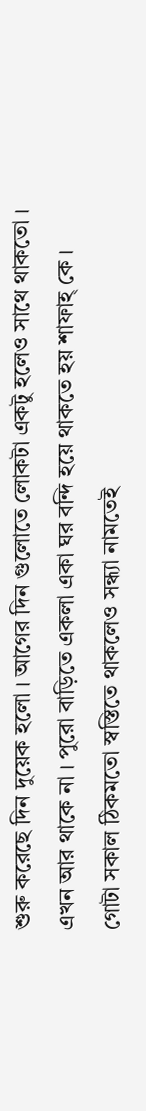শুরু করেছে দিন দুয়েক হলো । আগের দিন গুলোতে লোকটা একটু হলেও সাথে থাকতো ।
এখন আর থাকে না । পুরো বাড়িতে একলা একা ঘর বন্দি হয়ে থাকতে হয় শাফাহ্ কে ।
গোটা সকাল ঠিকমতো স্বস্তিতে থাকলেও সন্ধ্যা নামতেই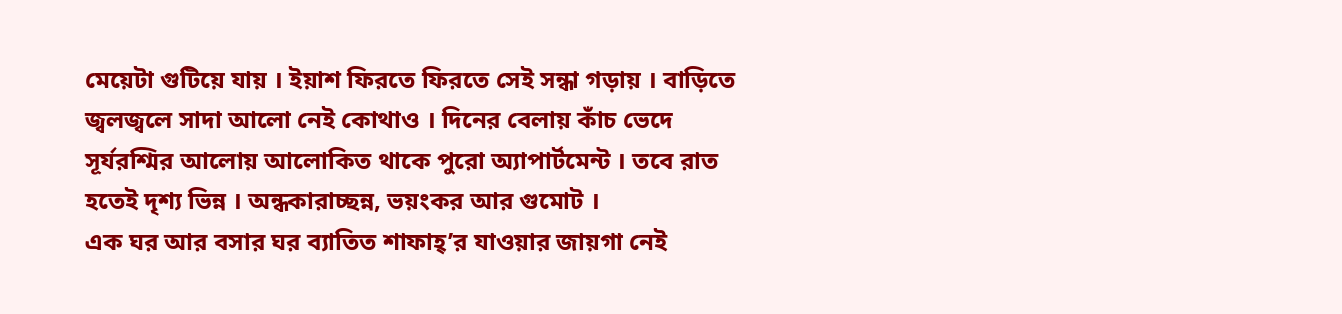মেয়েটা গুটিয়ে যায় । ইয়াশ ফিরতে ফিরতে সেই সন্ধা গড়ায় । বাড়িতে জ্বলজ্বলে সাদা আলো নেই কোথাও । দিনের বেলায় কাঁচ ভেদে সূর্যরশ্মির আলোয় আলোকিত থাকে পুরো অ্যাপার্টমেন্ট । তবে রাত হতেই দৃশ্য ভিন্ন । অন্ধকারাচ্ছন্ন, ভয়ংকর আর গুমোট ।
এক ঘর আর বসার ঘর ব্যাতিত শাফাহ্’র যাওয়ার জায়গা নেই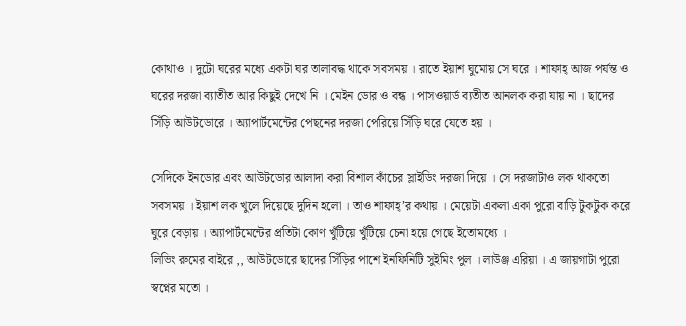কোথাও । দুটো ঘরের মধ্যে একটা ঘর তালাবদ্ধ থাকে সবসময় । রাতে ইয়াশ ঘুমোয় সে ঘরে । শাফাহ্ আজ পর্যন্ত ও ঘরের দরজা ব্যাতীত আর কিছুই দেখে নি । মেইন ডোর ও বন্ধ । পাসওয়ার্ড ব্যতীত আনলক করা যায় না । ছাদের সিঁড়ি আউটডোরে । অ্যাপার্টমেন্টের পেছনের দরজা পেরিয়ে সিঁড়ি ঘরে যেতে হয় ।

সেদিকে ইনডোর এবং আউটডোর আলাদা করা বিশাল কাঁচের স্লাইডিং দরজা দিয়ে । সে দরজাটাও লক থাকতো সবসময় । ইয়াশ লক খুলে দিয়েছে দুদিন হলো । তাও শাফাহ্’র কথায় । মেয়েটা একলা একা পুরো বাড়ি টুকটুক করে ঘুরে বেড়ায় । অ্যাপার্টমেন্টের প্রতিটা কোণ খুঁটিয়ে খুঁটিয়ে চেনা হয়ে গেছে ইতোমধ্যে ।
লিভিং রুমের বাইরে ,, আউটডোরে ছাদের সিঁড়ির পাশে ইনফিনিটি সুইমিং পুল । লাউঞ্জ এরিয়া । এ জায়গাটা পুরো স্বপ্নের মতো ।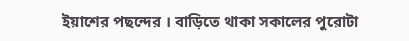ইয়াশের পছন্দের । বাড়িতে থাকা সকালের পুরোটা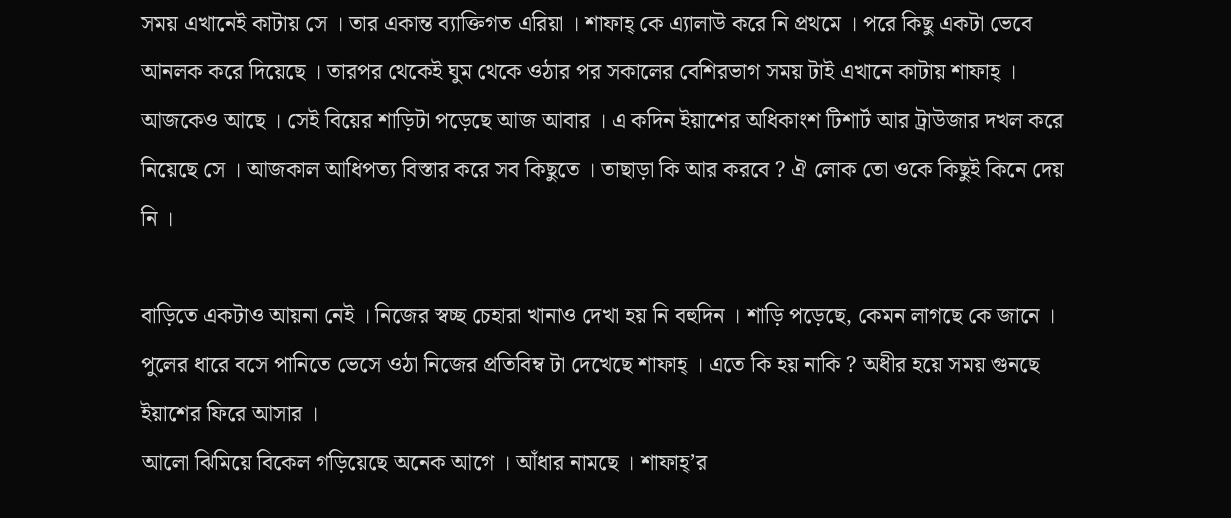সময় এখানেই কাটায় সে । তার একান্ত ব্যাক্তিগত এরিয়া । শাফাহ্ কে এ্যালাউ করে নি প্রথমে । পরে কিছু একটা ভেবে আনলক করে দিয়েছে । তারপর থেকেই ঘুম থেকে ওঠার পর সকালের বেশিরভাগ সময় টাই এখানে কাটায় শাফাহ্ ।
আজকেও আছে । সেই বিয়ের শাড়িটা পড়েছে আজ আবার । এ কদিন ইয়াশের অধিকাংশ টিশার্ট আর ট্রাউজার দখল করে নিয়েছে সে । আজকাল আধিপত্য বিস্তার করে সব কিছুতে । তাছাড়া কি আর করবে ? ঐ লোক তো ওকে কিছুই কিনে দেয় নি ।

বাড়িতে একটাও আয়না নেই । নিজের স্বচ্ছ চেহারা খানাও দেখা হয় নি বহুদিন । শাড়ি পড়েছে, কেমন লাগছে কে জানে । পুলের ধারে বসে পানিতে ভেসে ওঠা নিজের প্রতিবিম্ব টা দেখেছে শাফাহ্ । এতে কি হয় নাকি ? অধীর হয়ে সময় গুনছে ইয়াশের ফিরে আসার ।
আলো ঝিমিয়ে বিকেল গড়িয়েছে অনেক আগে ‌। আঁধার নামছে । শাফাহ্’র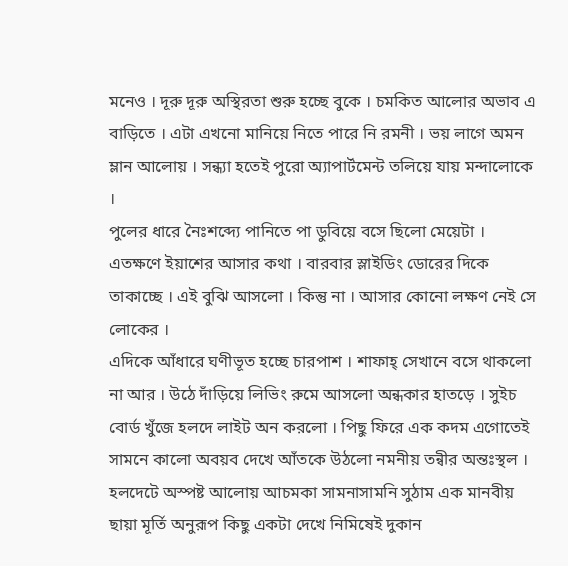মনেও । দূরু দূরু অস্থিরতা শুরু হচ্ছে বুকে । চমকিত আলোর অভাব এ বাড়িতে । এটা এখনো মানিয়ে নিতে পারে নি রমনী । ভয় লাগে অমন ম্লান আলোয় । সন্ধ্যা হতেই পুরো অ্যাপার্টমেন্ট তলিয়ে যায় মন্দালোকে ।
পুলের ধারে নৈঃশব্দ্যে পানিতে পা ডুবিয়ে বসে ছিলো মেয়েটা । এতক্ষণে ইয়াশের আসার কথা । বারবার স্লাইডিং ডোরের দিকে তাকাচ্ছে । এই বুঝি আসলো । কিন্তু না ‌। আসার কোনো লক্ষণ নেই সে লোকের ।
এদিকে আঁধারে ঘণীভূত হচ্ছে চারপাশ । শাফাহ্ সেখানে বসে থাকলো না আর । উঠে দাঁড়িয়ে লিভিং রুমে আসলো অন্ধকার হাতড়ে । সুইচ বোর্ড খুঁজে হলদে লাইট অন করলো । পিছু ফিরে এক কদম এগোতেই সামনে কালো অবয়ব দেখে আঁতকে উঠলো নমনীয় তন্বীর অন্তঃস্থল । হলদেটে অস্পষ্ট আলোয় আচমকা সামনাসামনি সুঠাম এক মানবীয় ছায়া মূর্তি অনুরূপ কিছু একটা দেখে নিমিষেই দুকান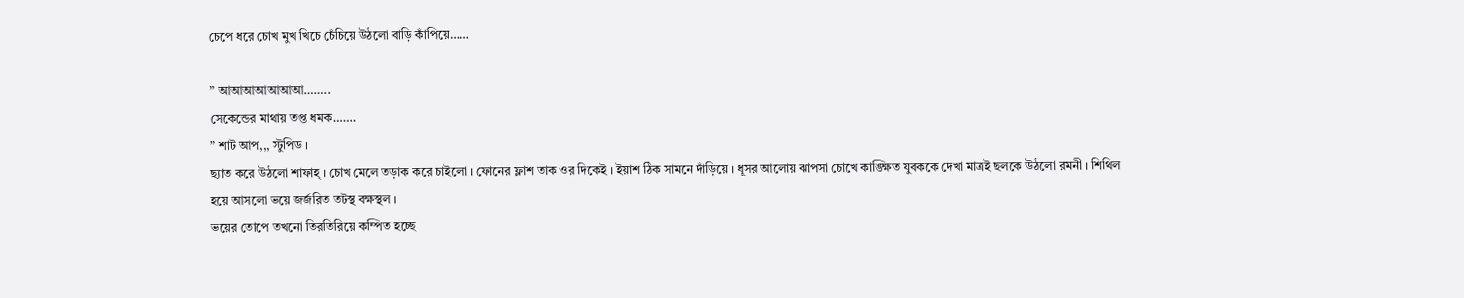চেপে ধরে চোখ মুখ খিচে চেঁচিয়ে উঠলো বাড়ি কাঁপিয়ে……

” আআআআআআআ……..
সেকেন্ডের মাথায় তপ্ত ধমক…….
” শাট আপ,,, স্টুপিড ।
ছ্যাত করে উঠলো শাফাহ্ । চোখ মেলে তড়াক করে চাইলো । ফোনের ফ্লাশ তাক ওর দিকেই । ইয়াশ ঠিক সামনে দাঁড়িয়ে । ধূসর আলোয় ঝাপসা চোখে কাঙ্ক্ষিত যুবককে দেখা মাত্রই ছলকে উঠলো রমনী । শিথিল হয়ে আসলো ভয়ে জর্জরিত তটস্থ বক্ষস্থল ।
ভয়ের তোপে তখনো তিরতিরিয়ে কম্পিত হচ্ছে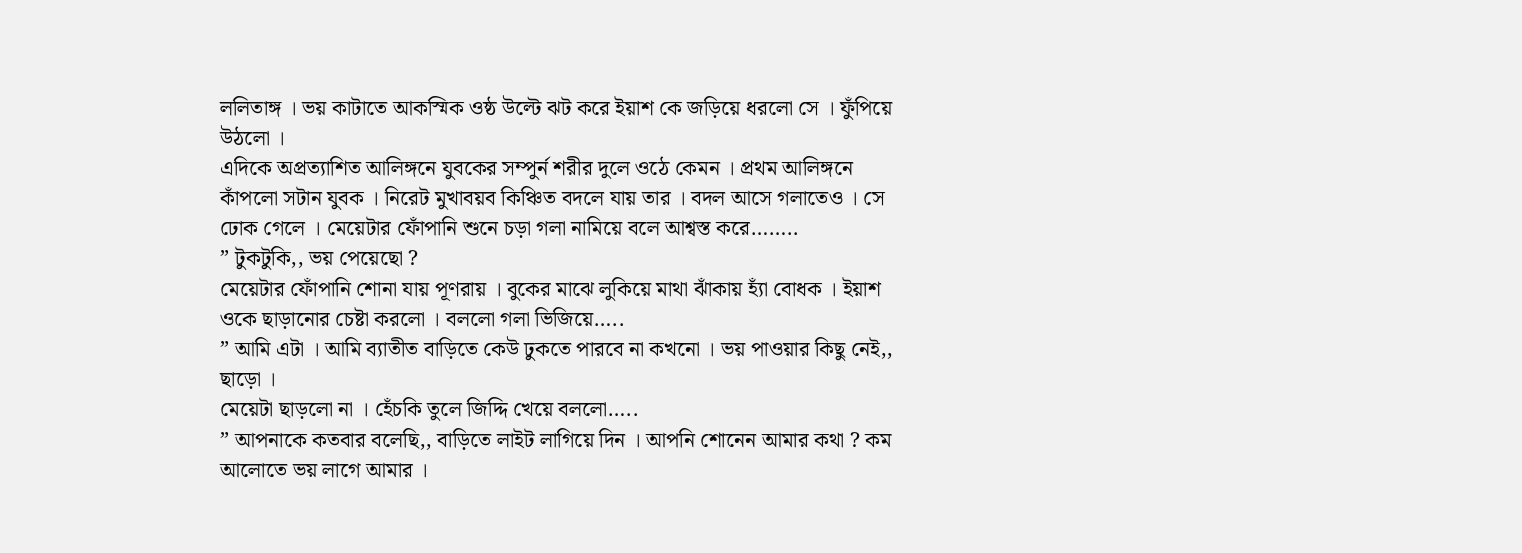ললিতাঙ্গ । ভয় কাটাতে আকস্মিক ওষ্ঠ উল্টে ঝট করে ইয়াশ কে জড়িয়ে ধরলো সে । ফুঁপিয়ে উঠলো ।
এদিকে অপ্রত্যাশিত আলিঙ্গনে যুবকের সম্পুর্ন শরীর দুলে ওঠে কেমন । প্রথম আলিঙ্গনে কাঁপলো সটান যুবক । নিরেট মুখাবয়ব কিঞ্চিত বদলে যায় তার । বদল আসে গলাতেও । সে ঢোক গেলে । মেয়েটার ফোঁপানি শুনে চড়া গলা নামিয়ে বলে আশ্বস্ত করে……..
” টুকটুকি,, ভয় পেয়েছো ?
মেয়েটার ফোঁপানি শোনা যায় পূণরায় । বুকের মাঝে লুকিয়ে মাথা ঝাঁকায় হ্যাঁ বোধক । ইয়াশ ওকে ছাড়ানোর চেষ্টা করলো । বললো গলা ভিজিয়ে…..
” আমি এটা । আমি ব্যাতীত বাড়িতে কেউ ঢুকতে পারবে না কখনো । ভয় পাওয়ার কিছু নেই,, ছাড়ো ।
মেয়েটা ছাড়লো না । হেঁচকি তুলে জিদ্দি খেয়ে বললো…..
” আপনাকে কতবার বলেছি,, বাড়িতে লাইট লাগিয়ে দিন । আপনি শোনেন আমার কথা ? কম আলোতে ভয় লাগে আমার ।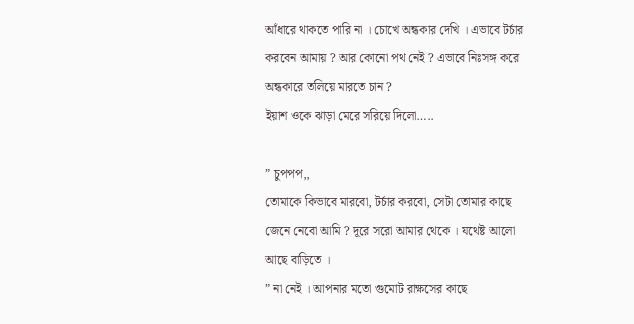আঁধারে থাকতে পারি না । চোখে অন্ধকার দেখি । এভাবে টর্চার করবেন আমায় ? আর কোনো পথ নেই ? এভাবে নিঃসঙ্গ করে অন্ধকারে তলিয়ে মারতে চান ?
ইয়াশ ওকে ঝাড়া মেরে সরিয়ে দিলো…..

” চুপপপ,,
তোমাকে কিভাবে মারবো, টর্চার করবো, সেটা তোমার কাছে জেনে নেবো আমি ? দূরে সরো আমার থেকে । যথেষ্ট আলো আছে বাড়িতে ।
” না নেই । আপনার মতো গুমোট রাক্ষসের কাছে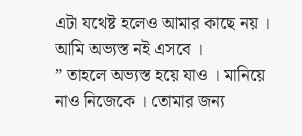এটা যথেষ্ট হলেও আমার কাছে নয় । আমি অভ্যস্ত নই এসবে ।
” তাহলে অভ্যস্ত হয়ে যাও । মানিয়ে নাও নিজেকে । তোমার জন্য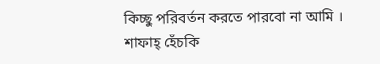কিচ্ছু পরিবর্তন করতে পারবো না আমি ।
শাফাহ্ হেঁচকি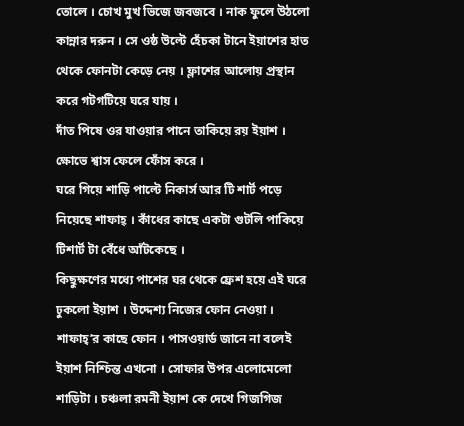তোলে । চোখ মুখ ভিজে জবজবে । নাক ফুলে উঠলো কান্নার দরুন । সে ওষ্ঠ উল্টে হেঁচকা টানে ইয়াশের হাত থেকে ফোনটা কেড়ে নেয় । ফ্লাশের আলোয় প্রস্থান করে গটগটিয়ে ঘরে যায় ।
দাঁত পিষে ওর যাওয়ার পানে তাকিয়ে রয় ইয়াশ । ক্ষোভে শ্বাস ফেলে ফোঁস করে ।
ঘরে গিয়ে শাড়ি পাল্টে নিকার্স আর টি শার্ট পড়ে নিয়েছে শাফাহ্ । কাঁধের কাছে একটা গুটলি পাকিয়ে টিশার্ট টা বেঁধে আঁটকেছে ।
কিছুক্ষণের মধ্যে পাশের ঘর থেকে ফ্রেশ হয়ে এই ঘরে ঢুকলো ইয়াশ । উদ্দেশ্য নিজের ফোন নেওয়া । শাফাহ্’র কাছে ফোন । পাসওয়ার্ড জানে না বলেই ইয়াশ নিশ্চিন্ত এখনো । সোফার উপর এলোমেলো শাড়িটা । চঞ্চলা রমনী ইয়াশ কে দেখে গিজগিজ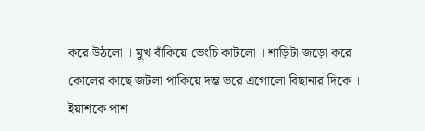করে উঠলো । মুখ বাঁকিয়ে ভেংচি কাটলো । শাড়িটা জড়ো করে কোলের কাছে জটলা পাকিয়ে দম্ভ ভরে এগোলো বিছানার দিকে । ইয়াশকে পাশ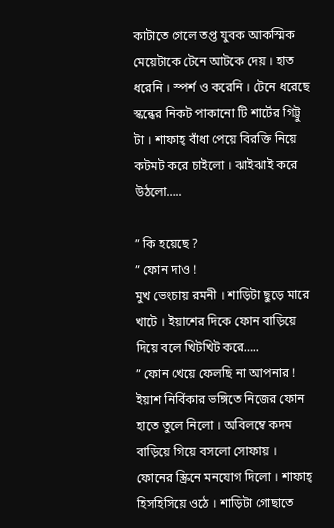কাটাতে গেলে তপ্ত যুবক আকস্মিক মেয়েটাকে টেনে আটকে দেয় । হাত ধরেনি । স্পর্শ ও করেনি । টেনে ধরেছে স্কন্ধের নিকট পাকানো টি শার্টের গিট্টু টা । শাফাহ্ বাঁধা পেয়ে বিরক্তি নিয়ে কটমট করে চাইলো । ঝাইঝাই করে উঠলো…..

” কি হয়েছে ?
” ফোন দাও !
মুখ ভেংচায় রমনী । শাড়িটা ছুড়ে মারে খাটে । ইয়াশের দিকে ফোন বাড়িয়ে দিয়ে বলে খিটখিট করে…..
” ফোন খেয়ে ফেলছি না আপনার !
ইয়াশ নির্বিকার ভঙ্গিতে নিজের ফোন হাতে তুলে নিলো । অবিলম্বে কদম বাড়িয়ে গিয়ে বসলো সোফায় । ফোনের স্ক্রিনে মনযোগ দিলো । শাফাহ্ হিসহিসিয়ে ওঠে । শাড়িটা গোছাতে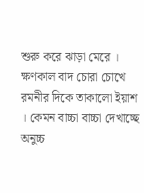শুরু করে ঝাড়া মেরে ।
ক্ষণকাল বাদ চোরা চোখে রমনীর দিকে তাকালো ইয়াশ । কেমন বাচ্চা বাচ্চা দেখাচ্ছে অনুচ্চ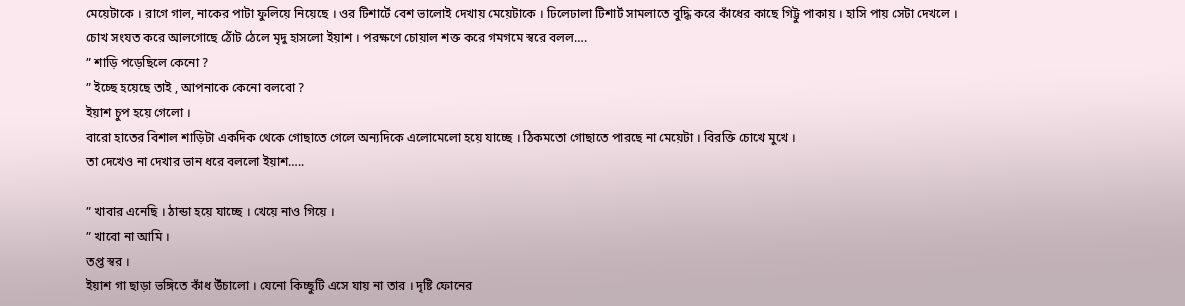মেয়েটাকে । রাগে গাল, নাকের পাটা ফুলিয়ে নিয়েছে । ওর টিশার্টে বেশ ভালোই দেখায় মেয়েটাকে । ঢিলেঢালা টিশার্ট সামলাতে বুদ্ধি করে কাঁধের কাছে গিট্টু পাকায় । হাসি পায় সেটা দেখলে ।
চোখ সংযত করে আলগোছে ঠোঁট ঠেলে মৃদু হাসলো ইয়াশ । পরক্ষণে চোয়াল শক্ত করে গমগমে স্বরে বলল….
” শাড়ি পড়েছিলে কেনো ?
” ইচ্ছে হয়েছে তাই , আপনাকে কেনো বলবো ?
ইয়াশ চুপ হয়ে গেলো ।
বারো হাতের বিশাল শাড়িটা একদিক থেকে গোছাতে গেলে অন্যদিকে এলোমেলো হয়ে যাচ্ছে । ঠিকমতো গোছাতে পারছে না মেয়েটা । বিরক্তি চোখে মুখে ।
তা দেখেও না দেখার ভান ধরে বললো ইয়াশ…..

” খাবার এনেছি । ঠান্ডা হয়ে যাচ্ছে । খেয়ে নাও গিয়ে ।
” খাবো না আমি ।
তপ্ত স্বর ।
ইয়াশ গা ছাড়া ভঙ্গিতে কাঁধ উঁচালো । যেনো কিচ্ছুটি এসে যায় না তার । দৃষ্টি ফোনের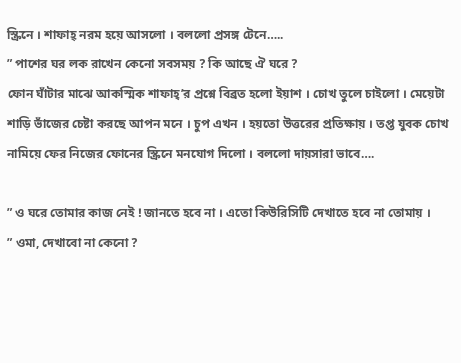স্ক্রিনে । শাফাহ্ নরম হয়ে আসলো । বললো প্রসঙ্গ টেনে…..
” পাশের ঘর লক রাখেন কেনো সবসময় ? কি আছে ঐ ঘরে ?
ফোন ঘাঁটার মাঝে আকস্মিক শাফাহ্’র প্রশ্নে বিব্রত হলো ইয়াশ । চোখ তুলে চাইলো । মেয়েটা শাড়ি ভাঁজের চেষ্টা করছে আপন মনে । চুপ এখন । হয়তো উত্তরের প্রতিক্ষায় । তপ্ত যুবক চোখ নামিয়ে ফের নিজের ফোনের স্ক্রিনে মনযোগ দিলো । বললো দায়সারা ভাবে….

” ও ঘরে তোমার কাজ নেই ! জানতে হবে না । এতো কিউরিসিটি দেখাতে হবে না তোমায় ।
” ওমা, দেখাবো না কেনো ?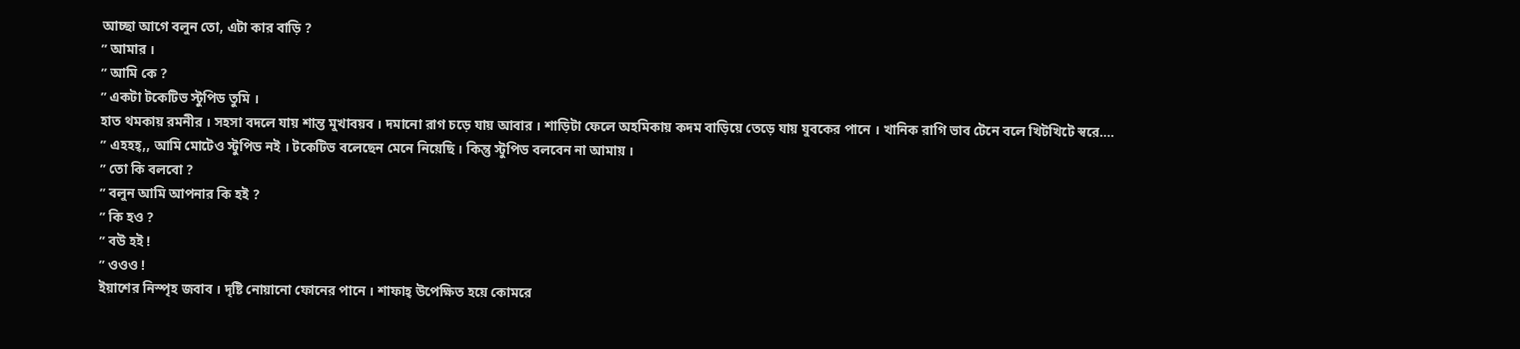আচ্ছা আগে বলুন তো, এটা কার বাড়ি ?
” আমার ।
” আমি কে ?
” একটা টকেটিভ স্টুপিড তুমি ।
হাত থমকায় রমনীর । সহসা বদলে যায় শান্ত মুখাবয়ব । দমানো রাগ চড়ে যায় আবার । শাড়িটা ফেলে অহমিকায় কদম বাড়িয়ে তেড়ে যায় যুবকের পানে । খানিক রাগি ভাব টেনে বলে খিটখিটে স্বরে….
” এহহহ্,, আমি মোটেও স্টুপিড নই । টকেটিভ বলেছেন মেনে নিয়েছি । কিন্তু স্টুপিড বলবেন না আমায় ।
” তো কি বলবো ?
” বলুন আমি আপনার কি হই ?
” কি হও ?
” বউ হই !
” ওওও !
ইয়াশের নিস্পৃহ জবাব । দৃষ্টি নোয়ানো ফোনের পানে । শাফাহ্ উপেক্ষিত হয়ে কোমরে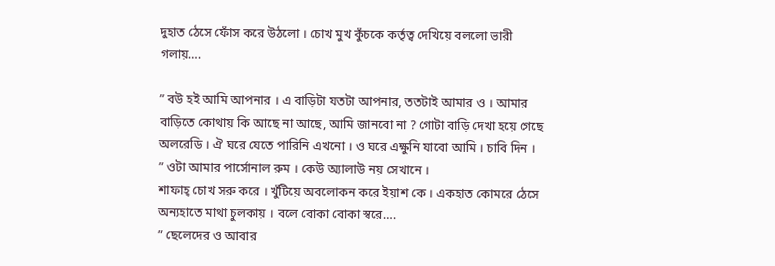দুহাত ঠেসে ফোঁস করে উঠলো । চোখ মুখ কুঁচকে কর্তৃত্ব দেখিয়ে বললো ভারী গলায়….

” বউ হই আমি আপনার । এ বাড়িটা যতটা আপনার, ততটাই আমার ও । আমার বাড়িতে কোথায় কি আছে না আছে, আমি জানবো না ? গোটা বাড়ি দেখা হয়ে গেছে অলরেডি । ঐ ঘরে যেতে পারিনি এখনো । ও ঘরে এক্ষুনি যাবো আমি । চাবি দিন ।
” ওটা আমার পার্সোনাল রুম । কেউ অ্যালাউ নয় সেখানে ।
শাফাহ্ চোখ সরু করে । খুঁটিয়ে অবলোকন করে ইয়াশ কে । একহাত কোমরে ঠেসে অন্যহাতে মাথা চুলকায় । বলে বোকা বোকা স্বরে….
” ছেলেদের ও আবার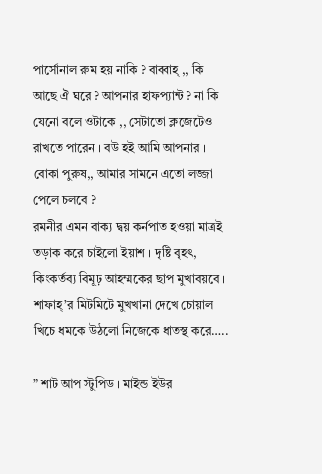পার্সোনাল রুম হয় নাকি ? বাব্বাহ্ ,, কি আছে ঐ ঘরে ? আপনার হাফপ্যান্ট ? না কি যেনো বলে ওটাকে ,, সেটাতো ক্লজেটেও রাখতে পারেন । বউ হই আমি আপনার । বোকা পুরুষ,, আমার সামনে এতো লজ্জা পেলে চলবে ?
রমনীর এমন বাক্য দ্বয় কর্নপাত হওয়া মাত্রই তড়াক করে চাইলো ইয়াশ । দৃষ্টি বৃহৎ, কিংকর্তব্য বিমূঢ় আহম্মকের ছাপ মুখাবয়বে । শাফাহ্’র মিটমিটে মুখখানা দেখে চোয়াল খিচে ধমকে উঠলো নিজেকে ধাতস্থ করে…..

” শাট আপ স্টুপিড । মাইন্ড ইউর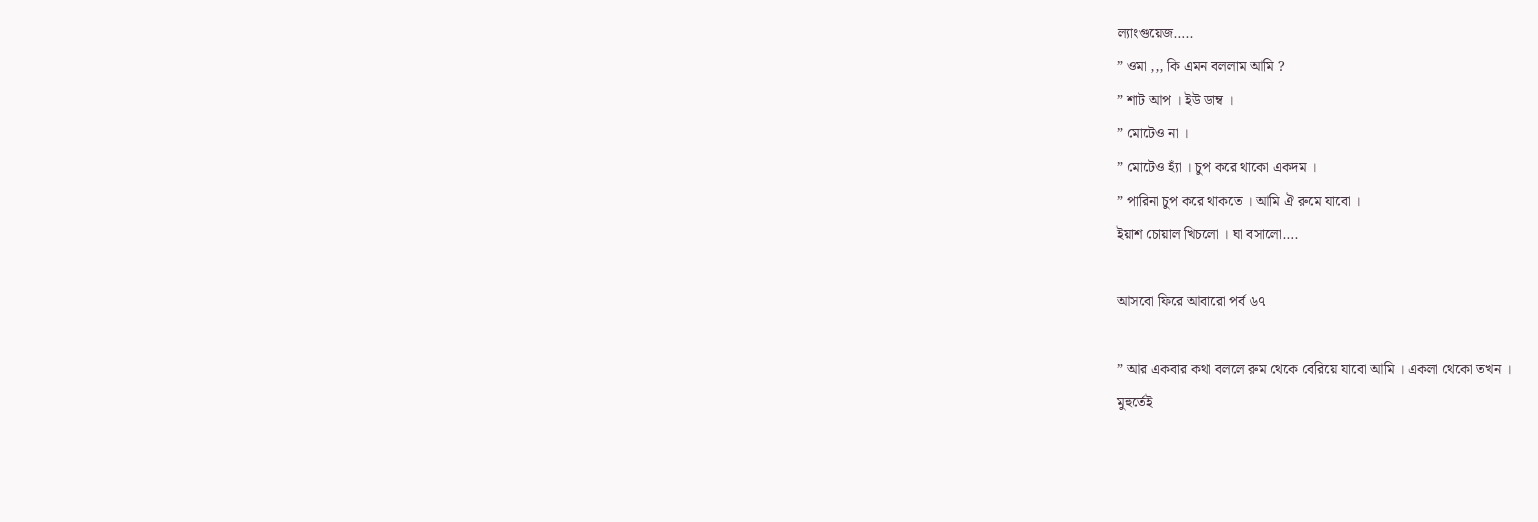ল্যাংগুয়েজ…..
” ওমা ,,, কি এমন বললাম আমি ?
” শাট আপ । ইউ ডাম্ব ।
” মোটেও না ।
” মোটেও হ্যাঁ । চুপ করে থাকো একদম ।
” পারিনা চুপ করে থাকতে । আমি ঐ রুমে যাবো ।
ইয়াশ চোয়াল খিচলো । ঘা বসালো….

আসবো ফিরে আবারো পর্ব ৬৭

” আর একবার কথা বললে রুম থেকে বেরিয়ে যাবো আমি । একলা থেকো তখন ।
মুহুর্তেই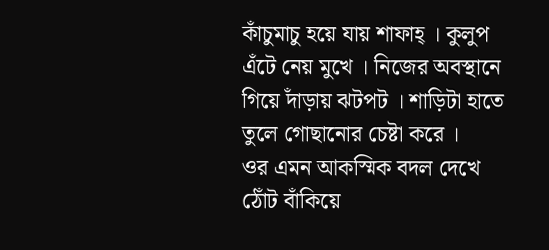কাঁচুমাচু হয়ে যায় শাফাহ্ । কুলুপ এঁটে নেয় মুখে । নিজের অবস্থানে গিয়ে দাঁড়ায় ঝটপট । শাড়িটা হাতে তুলে গোছানোর চেষ্টা করে ।
ওর এমন আকস্মিক বদল দেখে ঠোঁট বাঁকিয়ে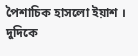পৈশাচিক হাসলো ইয়াশ । দুদিকে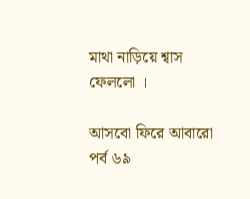মাথা নাড়িয়ে শ্বাস ফেললো ।

আসবো ফিরে আবারো পর্ব ৬৯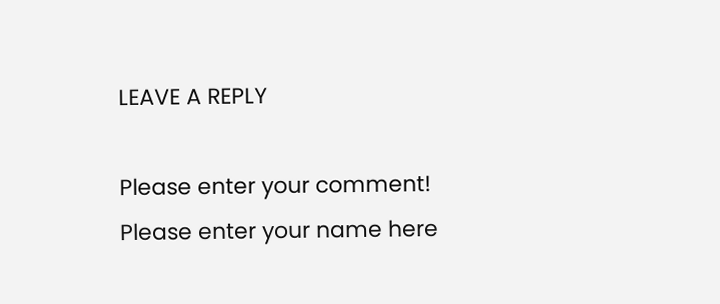LEAVE A REPLY

Please enter your comment!
Please enter your name here